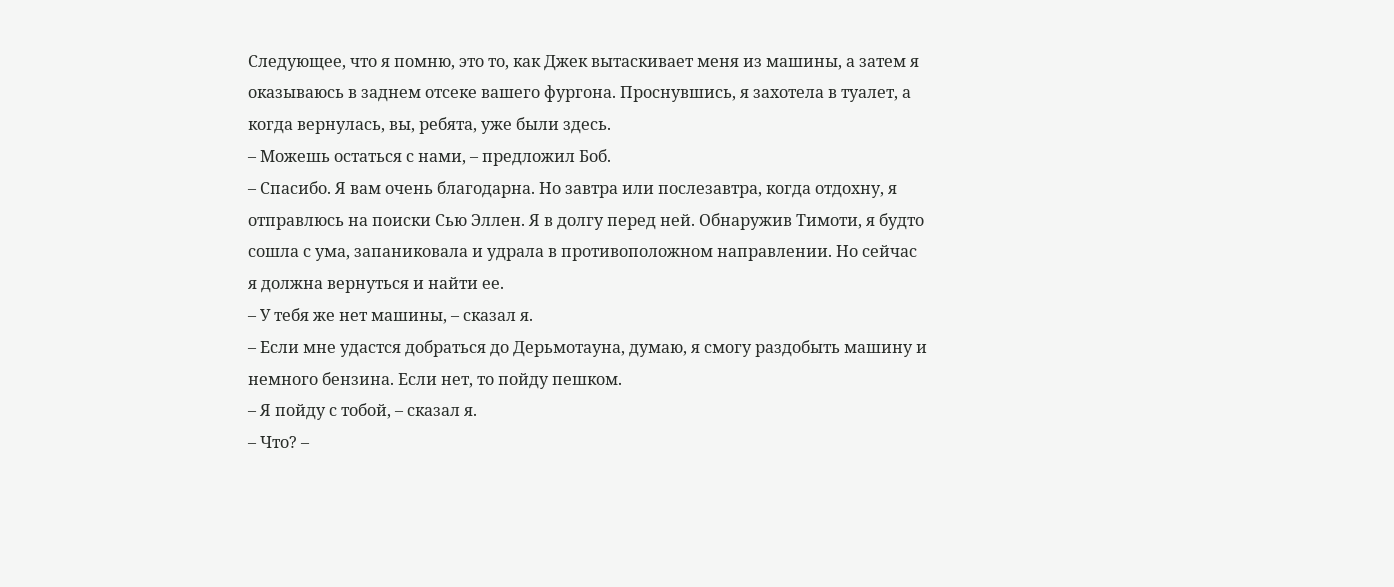Следующее, что я помню, это то, как Джек вытаскивает меня из машины, а затем я оказываюсь в заднем отсеке вашего фургона. Проснувшись, я захотела в туалет, а когда вернулась, вы, ребята, уже были здесь.
– Можешь остаться с нами, – предложил Боб.
– Спасибо. Я вам очень благодарна. Но завтра или послезавтра, когда отдохну, я отправлюсь на поиски Сью Эллен. Я в долгу перед ней. Обнаружив Тимоти, я будто сошла с ума, запаниковала и удрала в противоположном направлении. Но сейчас я должна вернуться и найти ее.
– У тебя же нет машины, – сказал я.
– Если мне удастся добраться до Дерьмотауна, думаю, я смогу раздобыть машину и немного бензина. Если нет, то пойду пешком.
– Я пойду с тобой, – сказал я.
– Что? –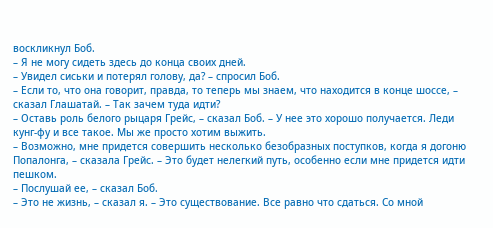воскликнул Боб.
– Я не могу сидеть здесь до конца своих дней.
– Увидел сиськи и потерял голову, да? – спросил Боб.
– Если то, что она говорит, правда, то теперь мы знаем, что находится в конце шоссе, – сказал Глашатай. – Так зачем туда идти?
– Оставь роль белого рыцаря Грейс, – сказал Боб. – У нее это хорошо получается. Леди кунг-фу и все такое. Мы же просто хотим выжить.
– Возможно, мне придется совершить несколько безобразных поступков, когда я догоню Попалонга, – сказала Грейс. – Это будет нелегкий путь, особенно если мне придется идти пешком.
– Послушай ее, – сказал Боб.
– Это не жизнь, – сказал я. – Это существование. Все равно что сдаться. Со мной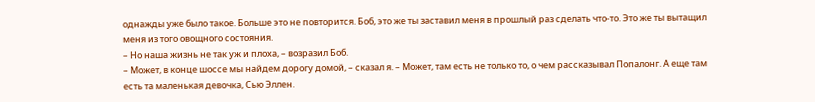однажды уже было такое. Больше это не повторится. Боб, это же ты заставил меня в прошлый раз сделать что-то. Это же ты вытащил меня из того овощного состояния.
– Но наша жизнь не так уж и плоха, – возразил Боб.
– Может, в конце шоссе мы найдем дорогу домой, – сказал я. – Может, там есть не только то, о чем рассказывал Попалонг. А еще там есть та маленькая девочка, Сью Эллен.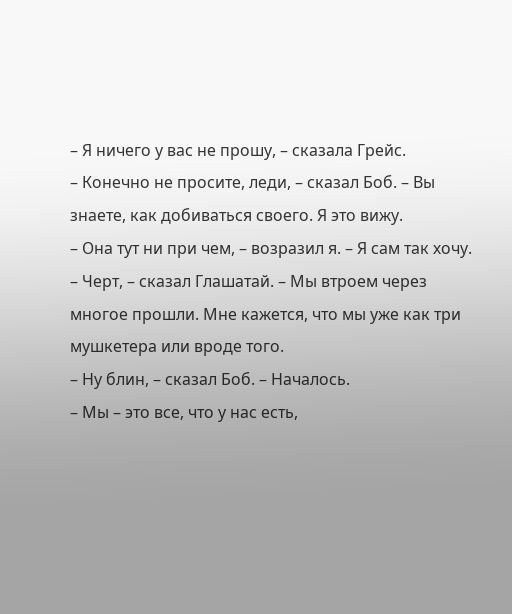– Я ничего у вас не прошу, – сказала Грейс.
– Конечно не просите, леди, – сказал Боб. – Вы знаете, как добиваться своего. Я это вижу.
– Она тут ни при чем, – возразил я. – Я сам так хочу.
– Черт, – сказал Глашатай. – Мы втроем через многое прошли. Мне кажется, что мы уже как три мушкетера или вроде того.
– Ну блин, – сказал Боб. – Началось.
– Мы – это все, что у нас есть,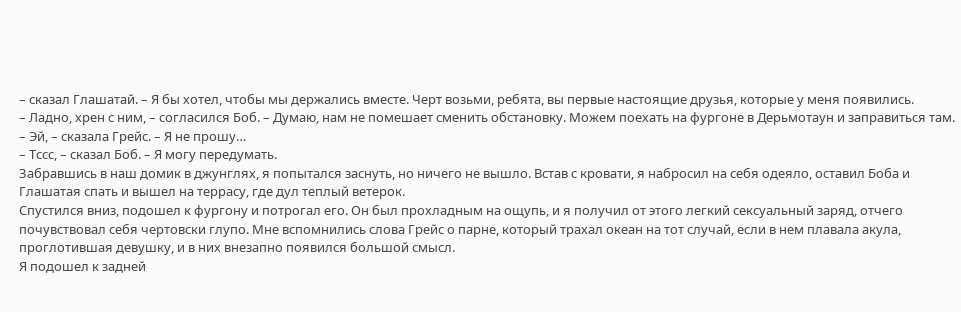– сказал Глашатай. – Я бы хотел, чтобы мы держались вместе. Черт возьми, ребята, вы первые настоящие друзья, которые у меня появились.
– Ладно, хрен с ним, – согласился Боб. – Думаю, нам не помешает сменить обстановку. Можем поехать на фургоне в Дерьмотаун и заправиться там.
– Эй, – сказала Грейс. – Я не прошу…
– Тссс, – сказал Боб. – Я могу передумать.
Забравшись в наш домик в джунглях, я попытался заснуть, но ничего не вышло. Встав с кровати, я набросил на себя одеяло, оставил Боба и Глашатая спать и вышел на террасу, где дул теплый ветерок.
Спустился вниз, подошел к фургону и потрогал его. Он был прохладным на ощупь, и я получил от этого легкий сексуальный заряд, отчего почувствовал себя чертовски глупо. Мне вспомнились слова Грейс о парне, который трахал океан на тот случай, если в нем плавала акула, проглотившая девушку, и в них внезапно появился большой смысл.
Я подошел к задней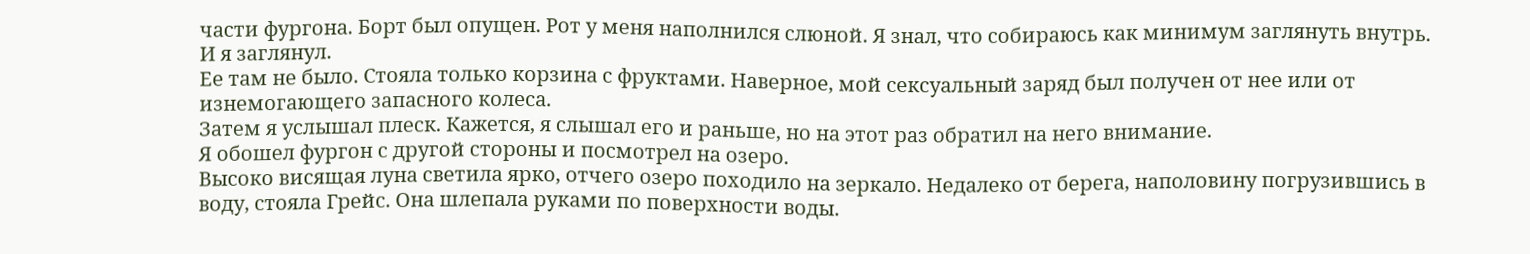части фургона. Борт был опущен. Рот у меня наполнился слюной. Я знал, что собираюсь как минимум заглянуть внутрь.
И я заглянул.
Ее там не было. Стояла только корзина с фруктами. Наверное, мой сексуальный заряд был получен от нее или от изнемогающего запасного колеса.
Затем я услышал плеск. Кажется, я слышал его и раньше, но на этот раз обратил на него внимание.
Я обошел фургон с другой стороны и посмотрел на озеро.
Высоко висящая луна светила ярко, отчего озеро походило на зеркало. Недалеко от берега, наполовину погрузившись в воду, стояла Грейс. Она шлепала руками по поверхности воды.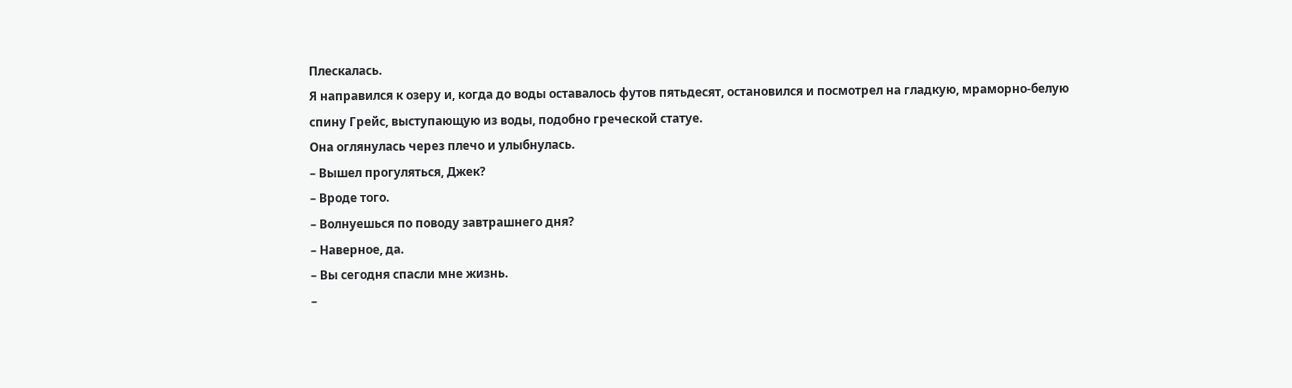Плескалась.
Я направился к озеру и, когда до воды оставалось футов пятьдесят, остановился и посмотрел на гладкую, мраморно-белую спину Грейс, выступающую из воды, подобно греческой статуе.
Она оглянулась через плечо и улыбнулась.
– Вышел прогуляться, Джек?
– Вроде того.
– Волнуешься по поводу завтрашнего дня?
– Наверное, да.
– Вы сегодня спасли мне жизнь.
–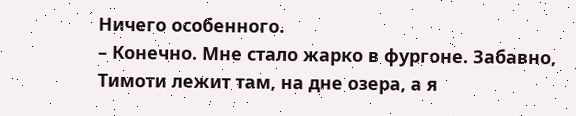Ничего особенного.
– Конечно. Мне стало жарко в фургоне. Забавно, Тимоти лежит там, на дне озера, а я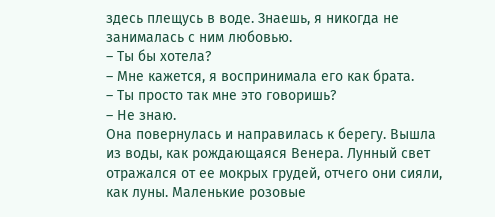здесь плещусь в воде. Знаешь, я никогда не занималась с ним любовью.
– Ты бы хотела?
– Мне кажется, я воспринимала его как брата.
– Ты просто так мне это говоришь?
– Не знаю.
Она повернулась и направилась к берегу. Вышла из воды, как рождающаяся Венера. Лунный свет отражался от ее мокрых грудей, отчего они сияли, как луны. Маленькие розовые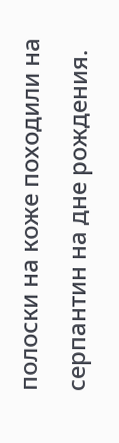полоски на коже походили на серпантин на дне рождения.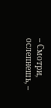– Смотри, ослепнешь, –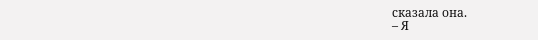сказала она.
– Я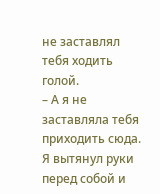не заставлял тебя ходить голой.
– А я не заставляла тебя приходить сюда.
Я вытянул руки перед собой и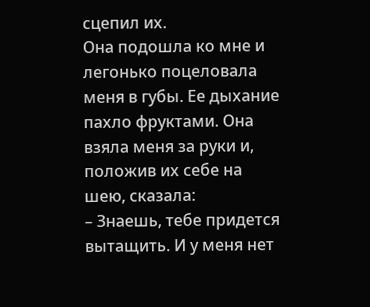сцепил их.
Она подошла ко мне и легонько поцеловала меня в губы. Ее дыхание пахло фруктами. Она взяла меня за руки и, положив их себе на шею, сказала:
– Знаешь, тебе придется вытащить. И у меня нет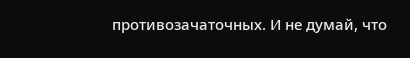противозачаточных. И не думай, что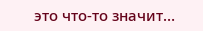это что-то значит…